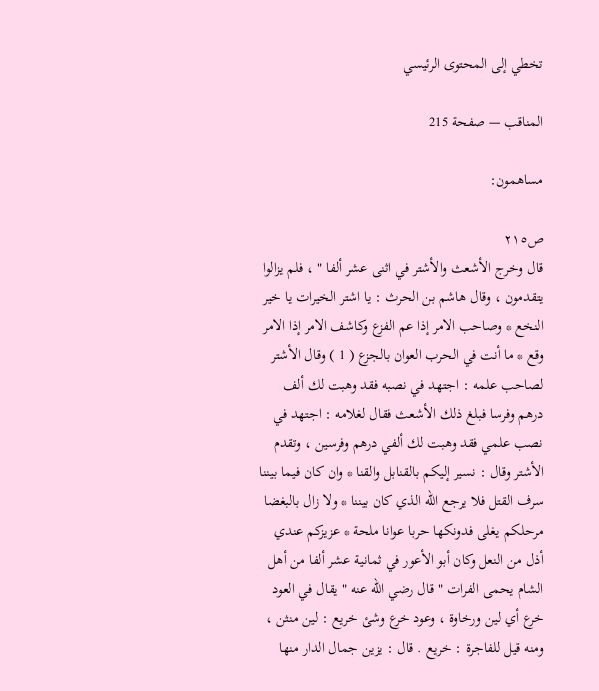تخطي إلى المحتوى الرئيسي

المناقب — صفحة 215

مساهمون:

ص٢١٥
قال وخرج الأشعث والأشتر في اثنى عشر ألفا " ، فلم يزالوا يتقدمون ، وقال هاشم بن الحرث : يا اشتر الخيرات يا خير النخع * وصاحب الامر إذا عم الفزع وكاشف الامر إذا الامر وقع * ما أنت في الحرب العوان بالجزع ( 1 ) وقال الأشتر لصاحب علمه : اجتهد في نصبه فقد وهبت لك ألف درهم وفرسا فبلغ ذلك الأشعث فقال لغلامه : اجتهد في نصب علمي فقد وهبت لك ألفي درهم وفرسين ، وتقدم الأشتر وقال : نسير إليكم بالقنابل والقنا * وان كان فيما بيننا سرف القتل فلا يرجع الله الذي كان بيننا * ولا زال بالبغضا مرحلكم يغلى فدونكها حربا عوانا ملحة * عزيزكم عندي أذل من النعل وكان أبو الأعور في ثمانية عشر ألفا من أهل الشام يحمى الفرات " قال رضي الله عنه " يقال في العود خرع أي لين ورخاوة ، وعود خرع وشئ خريع : لين منثن ، ومنه قيل للفاجرة : خريع . قال : يزين جمال الدار منها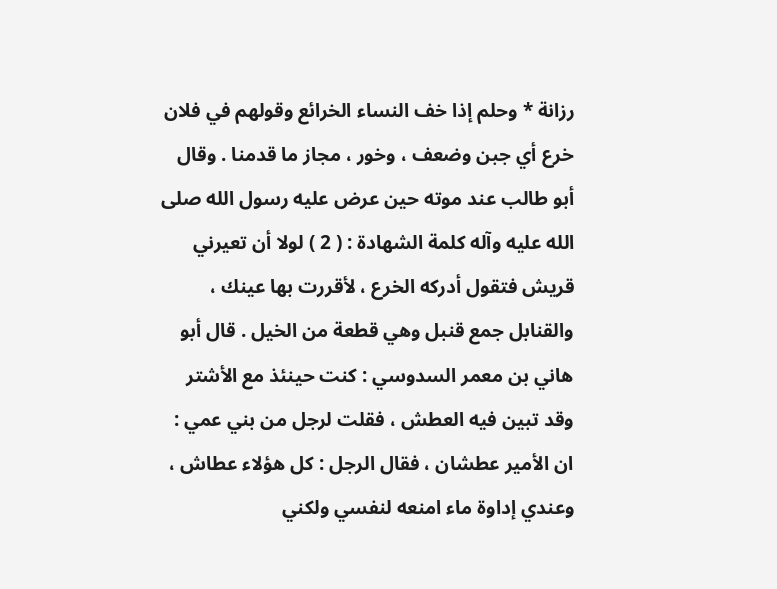رزانة * وحلم إذا خف النساء الخرائع وقولهم في فلان خرع أي جبن وضعف ، وخور ، مجاز ما قدمنا . وقال أبو طالب عند موته حين عرض عليه رسول الله صلى الله عليه وآله كلمة الشهادة : ( 2 ) لولا أن تعيرني قريش فتقول أدركه الخرع ، لأقررت بها عينك ، والقنابل جمع قنبل وهي قطعة من الخيل . قال أبو هاني بن معمر السدوسي : كنت حينئذ مع الأشتر وقد تبين فيه العطش ، فقلت لرجل من بني عمي : ان الأمير عطشان ، فقال الرجل : كل هؤلاء عطاش ، وعندي إداوة ماء امنعه لنفسي ولكني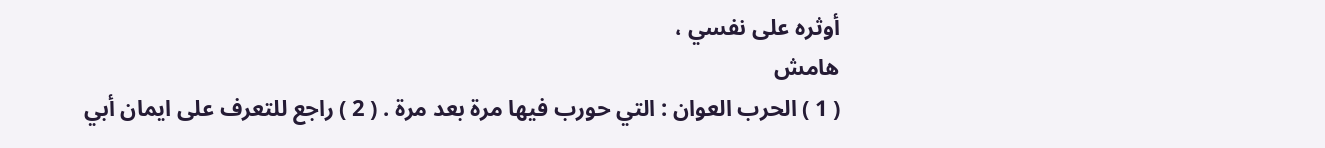أوثره على نفسي ،
هامش
( 1 ) الحرب العوان : التي حورب فيها مرة بعد مرة . ( 2 ) راجع للتعرف على ايمان أبي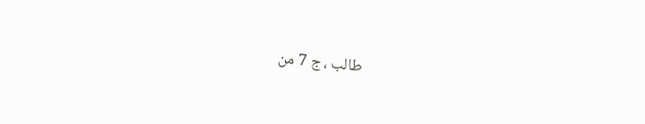طالب ، ج 7 من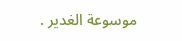موسوعة الغدير .